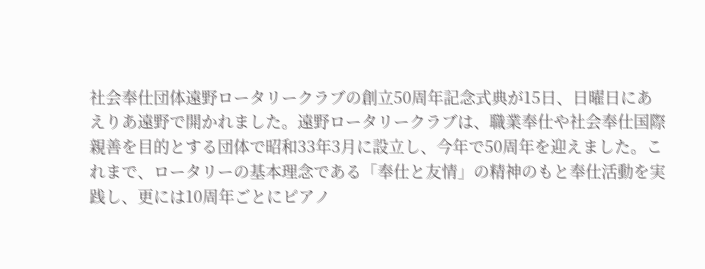社会奉仕団体遠野ロータリークラブの創立50周年記念式典が15日、日曜日にあえりあ遠野で開かれました。遠野ロータリークラブは、職業奉仕や社会奉仕国際親善を目的とする団体で昭和33年3月に設立し、今年で50周年を迎えました。これまで、ロータリーの基本理念である「奉仕と友情」の精神のもと奉仕活動を実践し、更には10周年ごとにピアノ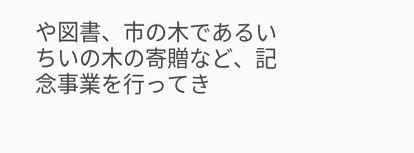や図書、市の木であるいちいの木の寄贈など、記念事業を行ってき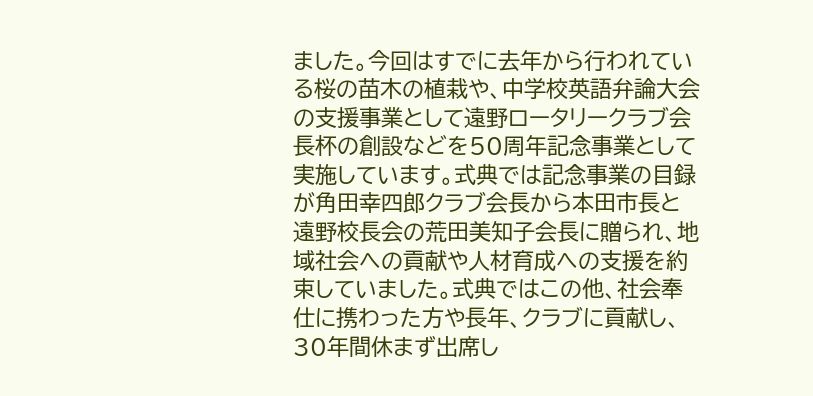ました。今回はすでに去年から行われている桜の苗木の植栽や、中学校英語弁論大会の支援事業として遠野ロータリークラブ会長杯の創設などを50周年記念事業として実施しています。式典では記念事業の目録が角田幸四郎クラブ会長から本田市長と遠野校長会の荒田美知子会長に贈られ、地域社会への貢献や人材育成への支援を約束していました。式典ではこの他、社会奉仕に携わった方や長年、クラブに貢献し、30年間休まず出席し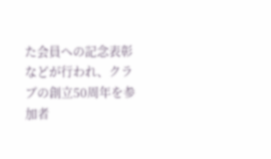た会員への記念表彰などが行われ、クラブの創立50周年を参加者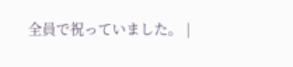全員で祝っていました。 |